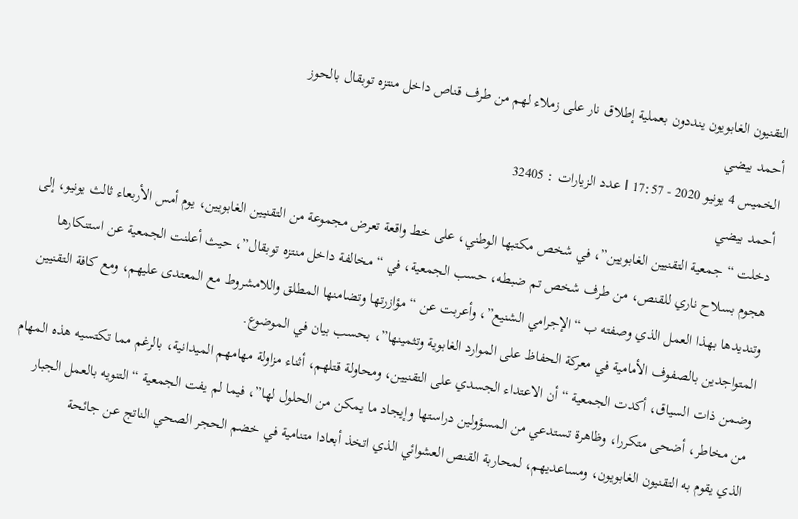التقنيون الغابويون ينددون بعملية إطلاق نار على زملاء لهم من طرف قناص داخل منتزه توبقال بالحوز
أحمد بيضي
الخميس 4 يونيو 2020 - 17:57 l عدد الزيارات : 32405
أحمد بيضي
دخلت “جمعية التقنيين الغابويين”، في شخص مكتبها الوطني، على خط واقعة تعرض مجموعة من التقنيين الغابويين، يوم أمس الأربعاء ثالث يونيو، إلى هجوم بسلاح ناري للقنص، من طرف شخص تم ضبطه، حسب الجمعية، في “مخالفة داخل منتزه توبقال”، حيث أعلنت الجمعية عن استنكارها وتنديدها بهذا العمل الذي وصفته ب “الإجرامي الشنيع”، وأعربت عن “مؤازرتها وتضامنها المطلق واللامشروط مع المعتدى عليهم، ومع كافة التقنيين المتواجدين بالصفوف الأمامية في معركة الحفاظ على الموارد الغابوية وتثمينها”، بحسب بيان في الموضوع.
وضمن ذات السياق، أكدت الجمعية “أن الاعتداء الجسدي على التقنيين، ومحاولة قتلهم، أثناء مزاولة مهامهم الميدانية، بالرغم مما تكتسيه هذه المهام من مخاطر، أضحى متكررا، وظاهرة تستدعي من المسؤولين دراستها وإيجاد ما يمكن من الحلول لها”، فيما لم يفت الجمعية “التنويه بالعمل الجبار الذي يقوم به التقنيون الغابويون، ومساعديهم، لمحاربة القنص العشوائي الذي اتخذ أبعادا متنامية في خضم الحجر الصحي الناتج عن جائحة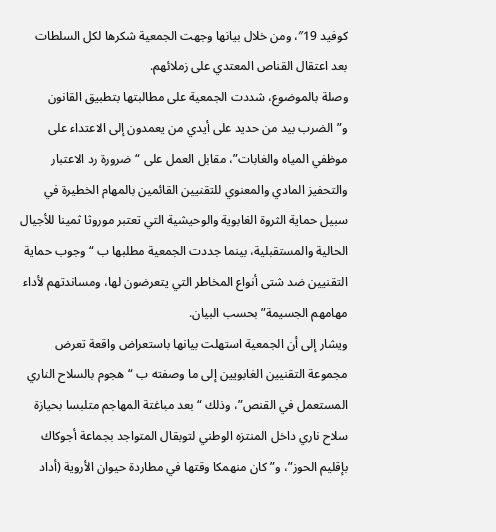كوفيد 19″، ومن خلال بيانها وجهت الجمعية شكرها لكل السلطات بعد اعتقال القناص المعتدي على زملائهم.
وصلة بالموضوع، شددت الجمعية على مطالبتها بتطبيق القانون و”الضرب بيد من حديد على أيدي من يعمدون إلى الاعتداء على موظفي المياه والغابات”، مقابل العمل على “ضرورة رد الاعتبار والتحفيز المادي والمعنوي للتقنيين القائمين بالمهام الخطيرة في سبيل حماية الثروة الغابوية والوحيشية التي تعتبر موروثا ثمينا للأجيال الحالية والمستقبلية، بينما جددت الجمعية مطلبها ب “وجوب حماية التقنيين ضد شتى أنواع المخاطر التي يتعرضون لها، ومساندتهم لأداء مهامهم الجسيمة” بحسب البيان.
ويشار إلى أن الجمعية استهلت بيانها باستعراض واقعة تعرض مجموعة التقنيين الغابويين إلى ما وصفته ب “هجوم بالسلاح الناري المستعمل في القنص”، وذلك “بعد مباغتة المهاجم متلبسا بحيازة سلاح ناري داخل المنتزه الوطني لتوبقال المتواجد بجماعة أجوكاك بإقليم الحوز”، و”كان منهمكا وقتها في مطاردة حيوان الأروية (أداد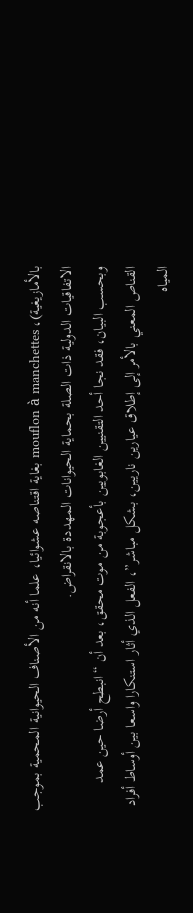بالأمازيغية)، mouflon à manchettes بغاية اقتناصه عشوائيا، علما أنه من الأصناف الحيوانية المحمية بموجب الاتفاقيات الدولية ذات الصلة بحماية الحيوانات المهددة بالانقراض.
وبحسب البيان، فقد نجا أحد التقنيين الغابويين بأعجوبة من موت محقق، بعد أن “انبطح أرضا حين عمد القناص المعني بالأمر إلى إطلاق عيارين ناريين، بشكل مباشر”، الفعل الذي أثار استنكارا واسعا بين أوساط أفراد المياه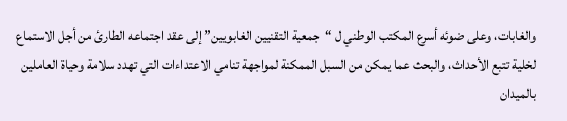والغابات، وعلى ضوئه أسرع المكتب الوطني ل “جمعية التقنيين الغابويين” إلى عقد اجتماعه الطارئ من أجل الاستماع لخلية تتبع الأحداث، والبحث عما يمكن من السبل الممكنة لمواجهة تنامي الاعتداءات التي تهدد سلامة وحياة العاملين بالميدان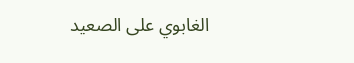الغابوي على الصعيد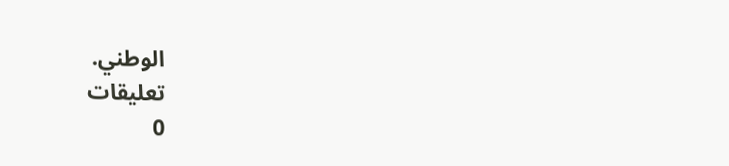الوطني.
تعليقات
0